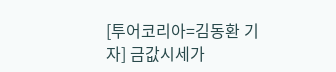[투어코리아=김동환 기자] 금값시세가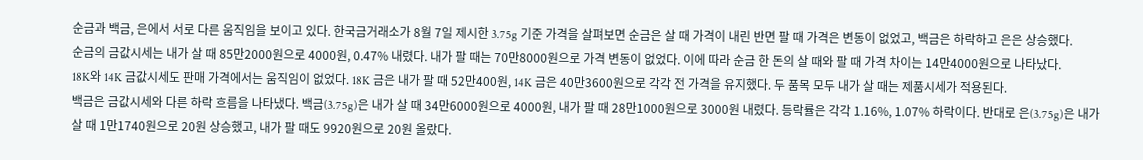순금과 백금, 은에서 서로 다른 움직임을 보이고 있다. 한국금거래소가 8월 7일 제시한 3.75g 기준 가격을 살펴보면 순금은 살 때 가격이 내린 반면 팔 때 가격은 변동이 없었고, 백금은 하락하고 은은 상승했다.
순금의 금값시세는 내가 살 때 85만2000원으로 4000원, 0.47% 내렸다. 내가 팔 때는 70만8000원으로 가격 변동이 없었다. 이에 따라 순금 한 돈의 살 때와 팔 때 가격 차이는 14만4000원으로 나타났다.
18K와 14K 금값시세도 판매 가격에서는 움직임이 없었다. 18K 금은 내가 팔 때 52만400원, 14K 금은 40만3600원으로 각각 전 가격을 유지했다. 두 품목 모두 내가 살 때는 제품시세가 적용된다.
백금은 금값시세와 다른 하락 흐름을 나타냈다. 백금(3.75g)은 내가 살 때 34만6000원으로 4000원, 내가 팔 때 28만1000원으로 3000원 내렸다. 등락률은 각각 1.16%, 1.07% 하락이다. 반대로 은(3.75g)은 내가 살 때 1만1740원으로 20원 상승했고, 내가 팔 때도 9920원으로 20원 올랐다.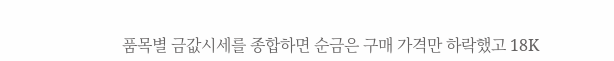품목별 금값시세를 종합하면 순금은 구매 가격만 하락했고 18K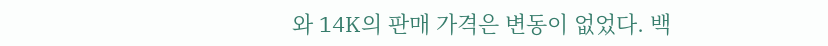와 14K의 판매 가격은 변동이 없었다. 백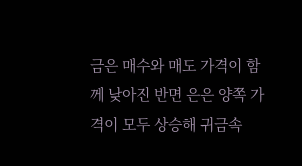금은 매수와 매도 가격이 함께 낮아진 반면 은은 양쪽 가격이 모두 상승해 귀금속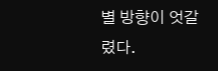별 방향이 엇갈렸다.